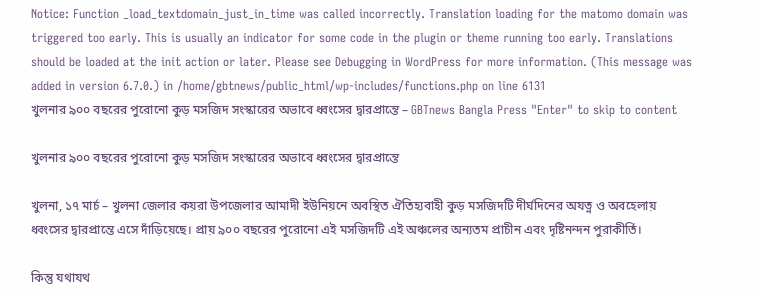Notice: Function _load_textdomain_just_in_time was called incorrectly. Translation loading for the matomo domain was triggered too early. This is usually an indicator for some code in the plugin or theme running too early. Translations should be loaded at the init action or later. Please see Debugging in WordPress for more information. (This message was added in version 6.7.0.) in /home/gbtnews/public_html/wp-includes/functions.php on line 6131
খুলনার ৯০০ বছরের পুরোনো কুড় মসজিদ সংস্কারের অভাবে ধ্বংসের দ্বারপ্রান্তে – GBTnews Bangla Press "Enter" to skip to content

খুলনার ৯০০ বছরের পুরোনো কুড় মসজিদ সংস্কারের অভাবে ধ্বংসের দ্বারপ্রান্তে

খুলনা, ১৭ মার্চ – খুলনা জেলার কয়রা উপজেলার আমাদী ইউনিয়নে অবস্থিত ঐতিহ্যবাহী কুড় মসজিদটি দীর্ঘদিনের অযত্ন ও অবহেলায় ধ্বংসের দ্বারপ্রান্তে এসে দাঁড়িয়েছে। প্রায় ৯০০ বছরের পুরোনো এই মসজিদটি এই অঞ্চলের অন্যতম প্রাচীন এবং দৃষ্টিনন্দন পুরাকীর্তি।

কিন্তু যথাযথ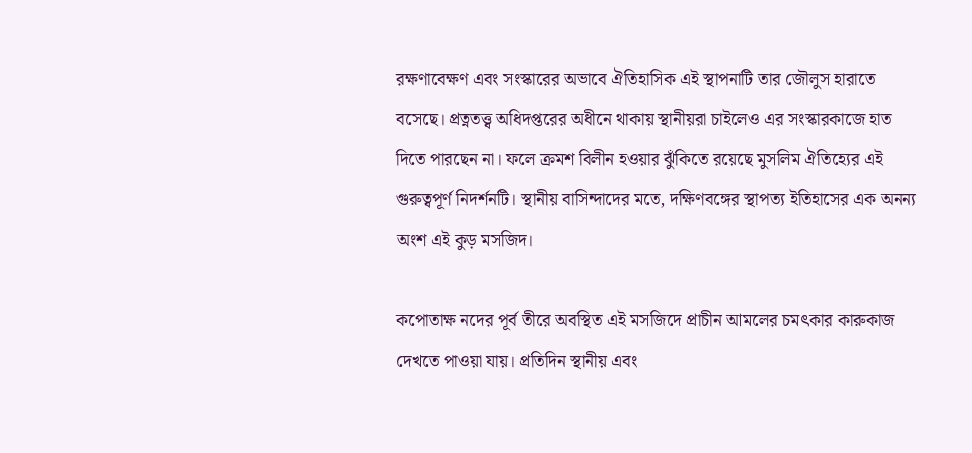রক্ষণাবেক্ষণ এবং সংস্কারের অভাবে ঐতিহাসিক এই স্থাপনাটি তার জৌলুস হারাতে বসেছে। প্রত্নতত্ত্ব অধিদপ্তরের অধীনে থাকায় স্থানীয়রা চাইলেও এর সংস্কারকাজে হাত দিতে পারছেন না। ফলে ক্রমশ বিলীন হওয়ার ঝুঁকিতে রয়েছে মুসলিম ঐতিহ্যের এই গুরুত্বপূর্ণ নিদর্শনটি। স্থানীয় বাসিন্দাদের মতে, দক্ষিণবঙ্গের স্থাপত্য ইতিহাসের এক অনন্য অংশ এই কুড় মসজিদ।

কপোতাক্ষ নদের পূর্ব তীরে অবস্থিত এই মসজিদে প্রাচীন আমলের চমৎকার কারুকাজ দেখতে পাওয়া যায়। প্রতিদিন স্থানীয় এবং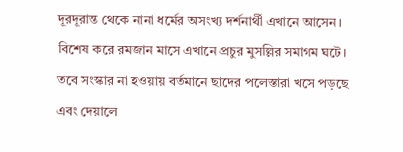দূরদূরান্ত থেকে নানা ধর্মের অসংখ্য দর্শনার্থী এখানে আসেন। বিশেষ করে রমজান মাসে এখানে প্রচুর মুসল্লির সমাগম ঘটে। তবে সংস্কার না হওয়ায় বর্তমানে ছাদের পলেস্তারা খসে পড়ছে এবং দেয়ালে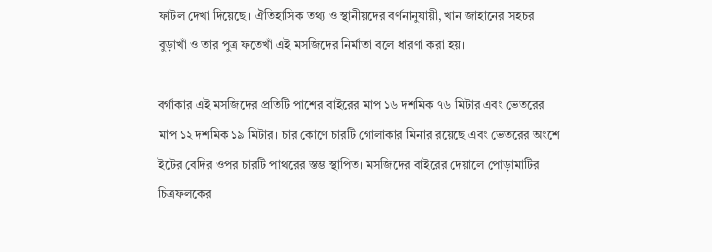ফাটল দেখা দিয়েছে। ঐতিহাসিক তথ্য ও স্থানীয়দের বর্ণনানুযায়ী, খান জাহানের সহচর বুড়াখাঁ ও তার পুত্র ফতেখাঁ এই মসজিদের নির্মাতা বলে ধারণা করা হয়।

বর্গাকার এই মসজিদের প্রতিটি পাশের বাইরের মাপ ১৬ দশমিক ৭৬ মিটার এবং ভেতরের মাপ ১২ দশমিক ১৯ মিটার। চার কোণে চারটি গোলাকার মিনার রয়েছে এবং ভেতরের অংশে ইটের বেদির ওপর চারটি পাথরের স্তম্ভ স্থাপিত। মসজিদের বাইরের দেয়ালে পোড়ামাটির চিত্রফলকের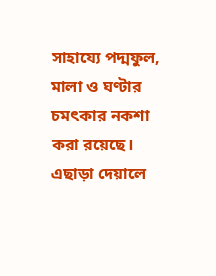সাহায্যে পদ্মফুল, মালা ও ঘণ্টার চমৎকার নকশা করা রয়েছে। এছাড়া দেয়ালে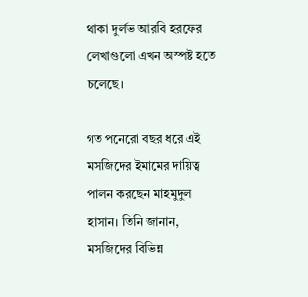থাকা দুর্লভ আরবি হরফের লেখাগুলো এখন অস্পষ্ট হতে চলেছে।

গত পনেরো বছর ধরে এই মসজিদের ইমামের দায়িত্ব পালন করছেন মাহমুদুল হাসান। তিনি জানান, মসজিদের বিভিন্ন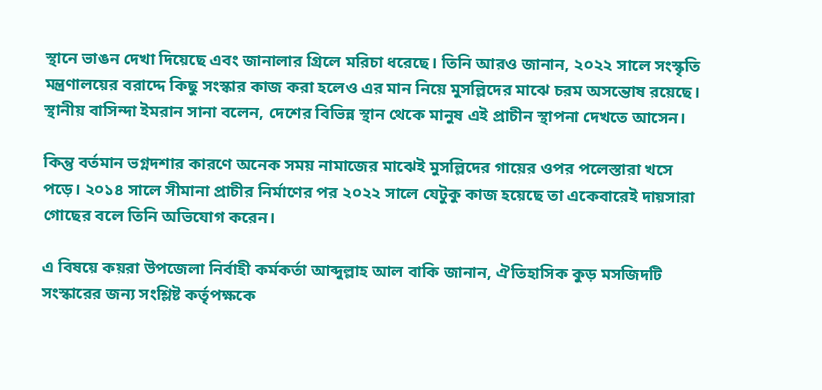স্থানে ভাঙন দেখা দিয়েছে এবং জানালার গ্রিলে মরিচা ধরেছে। তিনি আরও জানান, ২০২২ সালে সংস্কৃতি মন্ত্রণালয়ের বরাদ্দে কিছু সংস্কার কাজ করা হলেও এর মান নিয়ে মুসল্লিদের মাঝে চরম অসন্তোষ রয়েছে। স্থানীয় বাসিন্দা ইমরান সানা বলেন, দেশের বিভিন্ন স্থান থেকে মানুষ এই প্রাচীন স্থাপনা দেখতে আসেন।

কিন্তু বর্তমান ভগ্নদশার কারণে অনেক সময় নামাজের মাঝেই মুসল্লিদের গায়ের ওপর পলেস্তারা খসে পড়ে। ২০১৪ সালে সীমানা প্রাচীর নির্মাণের পর ২০২২ সালে যেটুকু কাজ হয়েছে তা একেবারেই দায়সারা গোছের বলে তিনি অভিযোগ করেন।

এ বিষয়ে কয়রা উপজেলা নির্বাহী কর্মকর্তা আব্দুল্লাহ আল বাকি জানান, ঐতিহাসিক কুড় মসজিদটি সংস্কারের জন্য সংশ্লিষ্ট কর্তৃপক্ষকে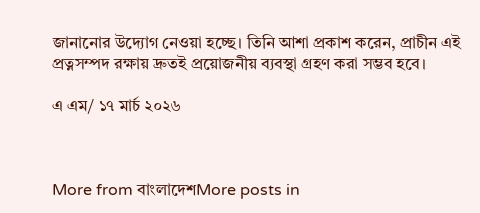জানানোর উদ্যোগ নেওয়া হচ্ছে। তিনি আশা প্রকাশ করেন, প্রাচীন এই প্রত্নসম্পদ রক্ষায় দ্রুতই প্রয়োজনীয় ব্যবস্থা গ্রহণ করা সম্ভব হবে।

এ এম/ ১৭ মার্চ ২০২৬



More from বাংলাদেশMore posts in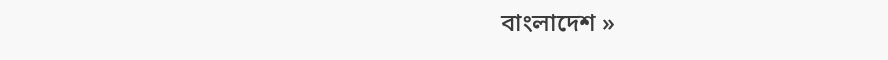বাংলাদেশ »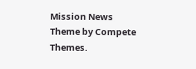Mission News Theme by Compete Themes.